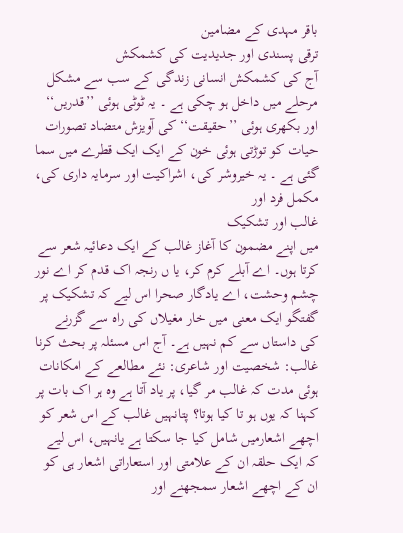باقر مہدی کے مضامین
ترقی پسندی اور جدیدیت کی کشمکش
آج کی کشمکش انسانی زندگی کے سب سے مشکل مرحلے میں داخل ہو چکی ہے ۔ یہ ٹوٹی ہوئی ’’قدریں‘‘ اور بکھری ہوئی ’’حقیقت‘‘ کی آویزش متضاد تصورات حیات کو توڑتی ہوئی خون کے ایک ایک قطرے میں سما گئی ہے ۔ یہ خیروشر کی، اشراکیت اور سرمایہ داری کی، مکمل فرد اور
غالب اور تشکیک
میں اپنے مضمون کا آغاز غالب کے ایک دعائیہ شعر سے کرتا ہوں۔ اے آبلے کرم کر، یا ں رنجہ اک قدم کر اے نور چشم وحشت، اے یادگار صحرا اس لیے کہ تشکیک پر گفتگو ایک معنی میں خار مغیلاں کی راہ سے گزرنے کی داستاں سے کم نہیں ہے۔ آج اس مسئلہ پر بحث کرنا
غالب: شخصیت اور شاعری: نئے مطالعے کے امکانات
ہوئی مدت کہ غالب مر گیا، پر یاد آتا ہے وہ ہر اک بات پر کہنا کہ یوں ہو تا کیا ہوتا؟ پتانہیں غالب کے اس شعر کو اچھے اشعارمیں شامل کیا جا سکتا ہے یانہیں، اس لیے کہ ایک حلقہ ان کے علامتی اور استعاراتی اشعار ہی کو ان کے اچھے اشعار سمجھنے اور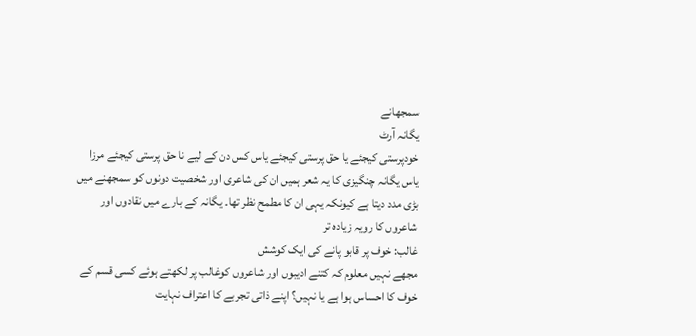سمجھانے
یگانہ آرٹ
خودپرستی کیجئے یا حق پرستی کیجئے یاس کس دن کے لیے نا حق پرستی کیجئے مرزا یاس یگانہ چنگیزی کا یہ شعر ہمیں ان کی شاعری اور شخصیت دونوں کو سمجھنے میں بڑی مدد دیتا ہے کیونکہ یہی ان کا مطمح نظر تھا۔ یگانہ کے بارے میں نقادوں اور شاعروں کا رویہ زیادہ تر
غالب: خوف پر قابو پانے کی ایک کوشش
مجھے نہیں معلوم کہ کتنے ادیبوں اور شاعروں کوغالب پر لکھتے ہوئے کسی قسم کے خوف کا احساس ہوا ہے یا نہیں؟ اپنے ذاتی تجربے کا اعتراف نہایت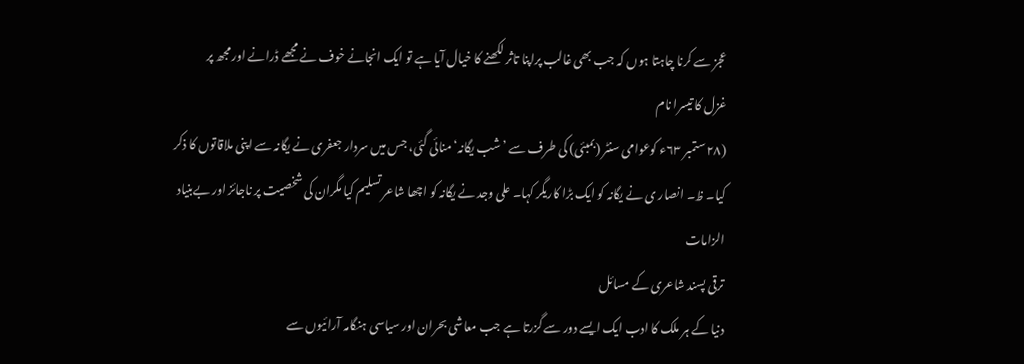عجز سے کرنا چاہتا ہوں کہ جب بھی غالب پراپنا تاثر لکھنے کا خیال آیا ہے تو ایک انجانے خوف نے مجھے ڈرانے اور مجھ پر
غزل کا تیسرا نام
(۲۸ ستمبر ۶۳ء کوعوامی سنٹر (بمبئی) کی طرف سے ’شب یگانہ‘ منائی گئی، جس میں سردار جعفری نے یگانہ سے اپنی ملاقاتوں کا ذکر کیا۔ ظ۔ انصار ی نے یگانہ کو ایک بڑا کاریگر کہا۔ علی وجد نے یگانہ کو اچھا شاعر تسلیم کیا مگران کی شخصیت پر ناجائز اور بےبنیاد الزامات
ترقی پسند شاعری کے مسائل
دنیا کے ہر ملک کا ادب ایک ایسے دور سے گزرتا ہے جب معاشی بحران اور سیاسی ہنگامہ آرائیوں سے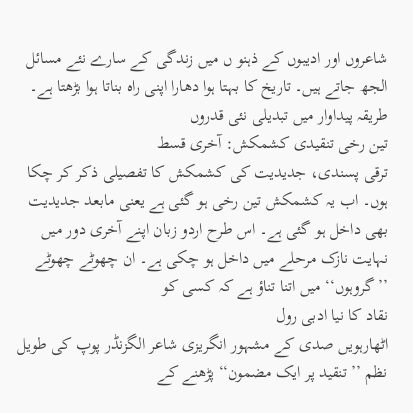شاعروں اور ادیبوں کے ذہنو ں میں زندگی کے سارے نئے مسائل الجھ جاتے ہیں۔ تاریخ کا بہتا ہوا دھارا اپنی راہ بناتا ہوا بڑھتا ہے۔ طریقہ پیداوار میں تبدیلی نئی قدروں
تین رخی تنقیدی کشمکش: آخری قسط
ترقی پسندی، جدیدیت کی کشمکش کا تفصیلی ذکر کر چکا ہوں۔ اب یہ کشمکش تین رخی ہو گئی ہے یعنی مابعد جدیدیت بھی داخل ہو گئی ہے۔ اس طرح اردو زبان اپنے آخری دور میں نہایت نازک مرحلے میں داخل ہو چکی ہے۔ ان چھوٹے چھوٹے ’’گروہوں‘‘ میں اتنا تناؤ ہے کہ کسی کو
نقاد کا نیا ادبی رول
اٹھارہویں صدی کے مشہور انگریزی شاعر الگزنڈر پوپ کی طویل نظم ’’تنقید پر ایک مضمون‘‘ پڑھنے کے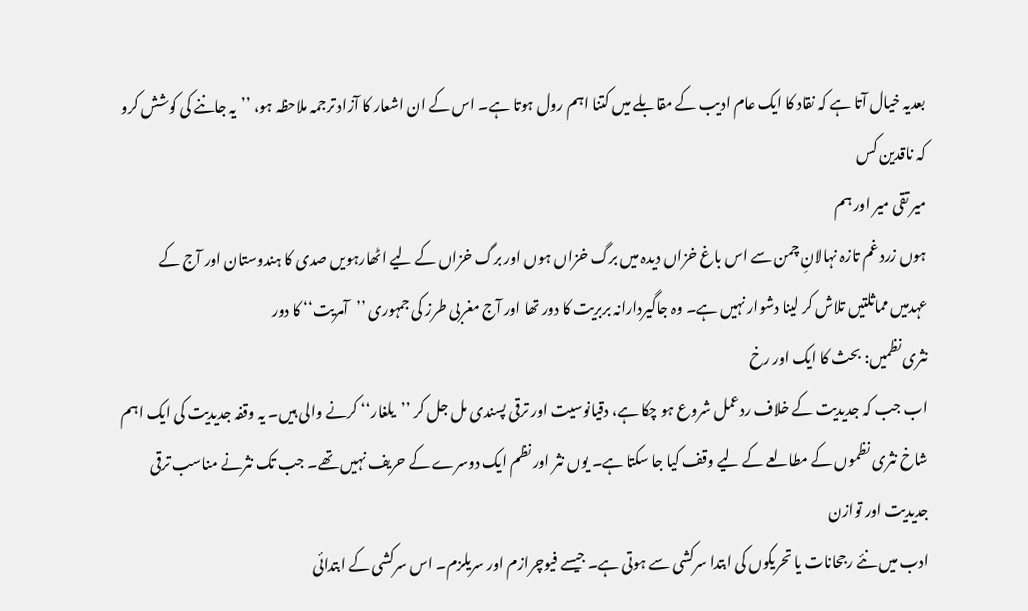بعدیہ خیال آتا ہے کہ نقاد کا ایک عام ادیب کے مقابلے میں کتنا اہم رول ہوتا ہے۔ اس کے ان اشعار کا آزاد ترجمہ ملاحظہ ہو، ’’یہ جاننے کی کوشش کرو کہ ناقدین کس
میر تقی میر اور ہم
ہوں زرد غم تازہ نہالانِ چمن سے اس باغ خزاں دیدہ میں برگ خزاں ہوں اور برگ خزاں کے لیے اٹھارہویں صدی کا ہندوستان اور آج کے عہدمیں مماثلتیں تلاش کر لینا دشوار نہیں ہے۔ وہ جاگیردارانہ بربریت کا دور تھا اور آج مغربی طرز کی جمہوری ’’آمریت‘‘ کا دور
نثری نظمیں: بحث کا ایک اور رخ
اب جب کہ جدیدیت کے خلاف ردعمل شروع ہو چکا ہے، دقیانوسیت اور ترقی پسندی مل جل کر ’’یلغار‘‘ کرنے والی ہیں۔ یہ وقفہ جدیدیت کی ایک اہم شاخ نثری نظموں کے مطالعے کے لیے وقف کیا جا سکتا ہے۔ یوں نثر اور نظم ایک دوسرے کے حریف نہیں تھے۔ جب تک نثرنے مناسب ترقی
جدیدیت اور توازن
ادب میں نئے رجحانات یا تحریکوں کی ابتدا سرکشی سے ہوتی ہے۔ جیسے فیوچرازم اور سریلزم۔ اس سرکشی کے ابتدائی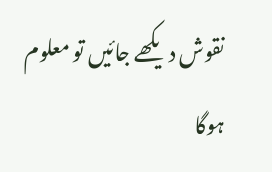نقوش دیکھے جائیں تو معلوم ہوگا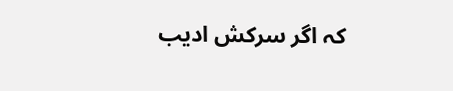کہ اگر سرکش ادیب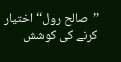’’صالح رول‘‘ اختیار کرنے کی کوشش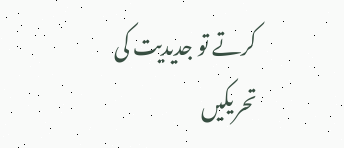کرتے تو جدیدیت کی تحریکیں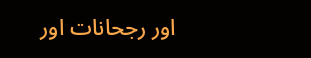اور رجحانات اور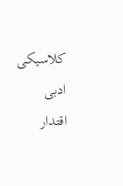کلاسیکی ادبی اقتدار